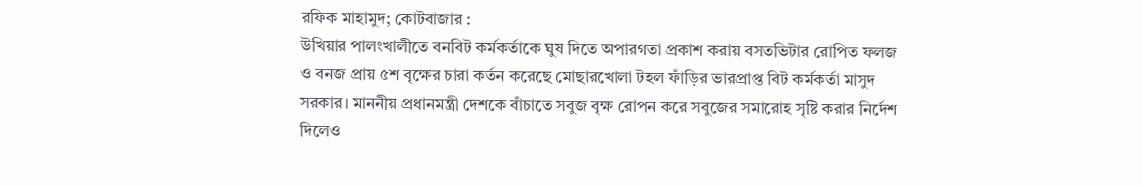রফিক মাহামুদ; কোটবাজার :
উখিয়ার পালংখালীতে বনবিট কর্মকর্তাকে ঘুষ দিতে অপারগতা প্রকাশ করায় বসতভিটার রোপিত ফলজ ও বনজ প্রায় ৫শ বৃক্ষের চারা কর্তন করেছে মোছারখোলা টহল ফাঁড়ির ভারপ্রাপ্ত বিট কর্মকর্তা মাসুদ সরকার। মাননীয় প্রধানমন্ত্রী দেশকে বাঁচাতে সবুজ বৃক্ষ রোপন করে সবুজের সমারোহ সৃষ্টি করার নির্দেশ দিলেও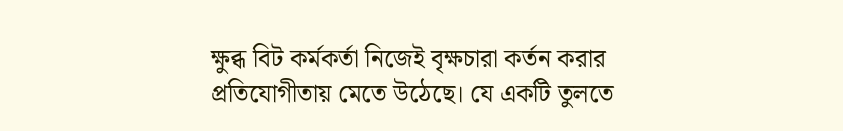ক্ষুব্ধ বিট কর্মকর্তা নিজেই বৃক্ষচারা কর্তন করার প্রতিযোগীতায় মেতে উঠেছে। যে একটি তুলতে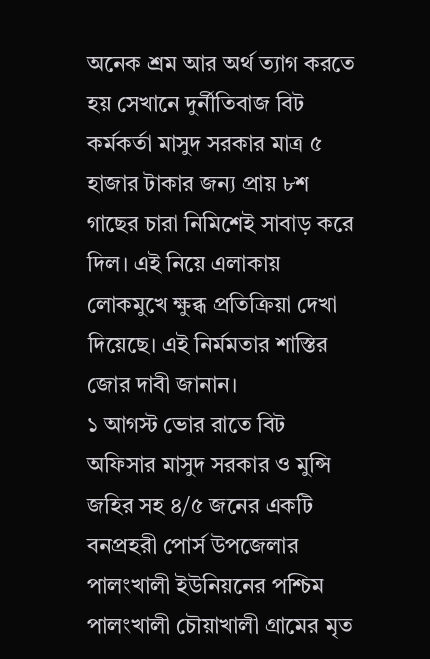অনেক শ্রম আর অর্থ ত্যাগ করতে হয় সেখানে দুর্নীতিবাজ বিট কর্মকর্তা মাসুদ সরকার মাত্র ৫ হাজার টাকার জন্য প্রায় ৮শ গাছের চারা নিমিশেই সাবাড় করে দিল। এই নিয়ে এলাকায় লোকমুখে ক্ষুব্ধ প্রতিক্রিয়া দেখা দিয়েছে। এই নির্মমতার শাস্তির জোর দাবী জানান।
১ আগস্ট ভোর রাতে বিট অফিসার মাসুদ সরকার ও মুন্সি জহির সহ ৪/৫ জনের একটি বনপ্রহরী পোর্স উপজেলার পালংখালী ইউনিয়নের পশ্চিম পালংখালী চৌয়াখালী গ্রামের মৃত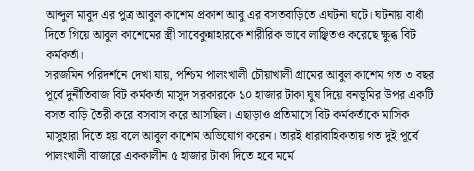আব্দুল মাবুদ এর পুত্র আবুল কাশেম প্রকাশ আবু এর বসতবাড়িতে এঘটনা ঘটে। ঘটনায় বাধাঁ দিতে গিয়ে আবুল কাশেমের স্ত্রী সাবেকুন্নাহারকে শারীরিক ভাবে লাঞ্ছিতও করেছে ক্ষুব্ধ বিট কর্মকর্তা।
সরজমিন পরিদর্শনে দেখা যায়, পশ্চিম পালংখালী চৌয়াখালী গ্রামের আবুল কাশেম গত ৩ বছর পূর্বে দুর্নীতিবাজ বিট কর্মকর্তা মাসুদ সরকারকে ১০ হাজার টাকা ঘুষ দিয়ে বনভূমির উপর একটি বসত বাড়ি তৈরী করে বসবাস করে আসছিল। এছাড়াও প্রতিমাসে বিট কর্মকর্তাকে মাসিক মাসুহারা দিতে হয় বলে আবুল কাশেম অভিযোগ করেন। তারই ধারাবাহিকতায় গত দুই পূর্বে পালংখালী বাজারে এককালীন ৫ হাজার টাকা দিতে হবে মর্মে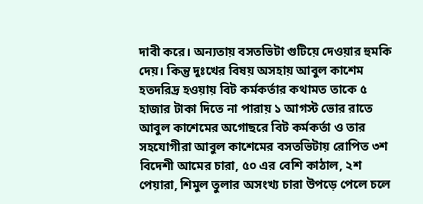দাবী করে। অন্যতায় বসতভিটা গুটিয়ে দেওয়ার হুমকি দেয়। কিন্তু দুঃখের বিষয় অসহায় আবুল কাশেম হতদরিদ্র হওয়ায় বিট কর্মকর্তার কথামত তাকে ৫ হাজার টাকা দিতে না পারায় ১ আগস্ট ভোর রাতে আবুল কাশেমের অগোছরে বিট কর্মকর্তা ও তার সহযোগীরা আবুল কাশেমের বসতভিটায় রোপিত ৩শ বিদেশী আমের চারা, ৫০ এর বেশি কাঠাল, ২শ পেয়ারা, শিমুল তুলার অসংখ্য চারা উপড়ে পেলে চলে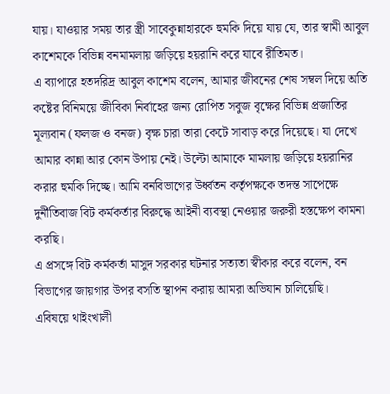যায়। যাওয়ার সময় তার স্ত্রী সাবেকুন্নাহারকে হুমকি দিয়ে যায় যে, তার স্বামী আবুল কাশেমকে বিভিন্ন বনমামলায় জড়িয়ে হয়রানি করে যাবে রীতিমত।
এ ব্যাপারে হতদরিদ্র আবুল কাশেম বলেন, আমার জীবনের শেষ সম্বল দিয়ে অতি কষ্টের বিনিময়ে জীবিকা নির্বাহের জন্য রোপিত সবুজ বৃক্ষের বিভিন্ন প্রজাতির মূল্যবান (ফলজ ও বনজ) বৃক্ষ চারা তারা কেটে সাবাড় করে দিয়েছে। যা দেখে আমার কান্না আর কোন উপায় নেই। উল্টো আমাকে মামলায় জড়িয়ে হয়রানির করার হুমকি দিচ্ছে। আমি বনবিভাগের উর্ধ্বতন কর্তৃপক্ষকে তদন্ত সাপেক্ষে দুর্নীতিবাজ বিট কর্মকর্তার বিরুদ্ধে আইনী ব্যবস্থা নেওয়ার জরুরী হস্তক্ষেপ কামনা করছি।
এ প্রসঙ্গে বিট কর্মকর্তা মাসুদ সরকার ঘটনার সত্যতা স্বীকার করে বলেন, বন বিভাগের জায়গার উপর বসতি স্থাপন করায় আমরা অভিযান চালিয়েছি।
এবিষয়ে থাইংখালী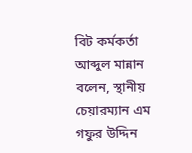বিট কর্মকর্তা আব্দুল মান্নান বলেন, স্থানীয় চেয়ারম্যান এম গফুর উদ্দিন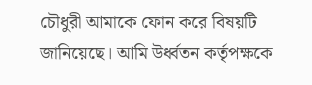চৌধুরী আমাকে ফোন করে বিষয়টি জানিয়েছে। আমি উর্ধ্বতন কর্তৃপক্ষকে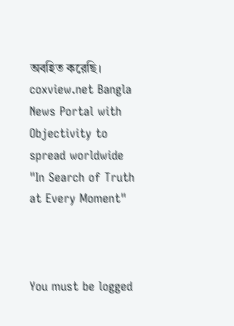অবহিত করেছি।
coxview.net Bangla News Portal with Objectivity to spread worldwide "In Search of Truth at Every Moment"



You must be logged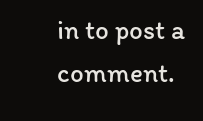in to post a comment.